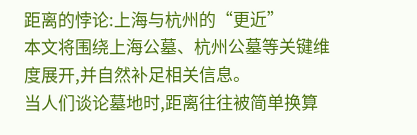距离的悖论:上海与杭州的“更近”
本文将围绕上海公墓、杭州公墓等关键维度展开,并自然补足相关信息。
当人们谈论墓地时,距离往往被简单换算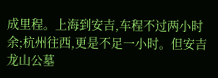成里程。上海到安吉,车程不过两小时余;杭州往西,更是不足一小时。但安吉龙山公墓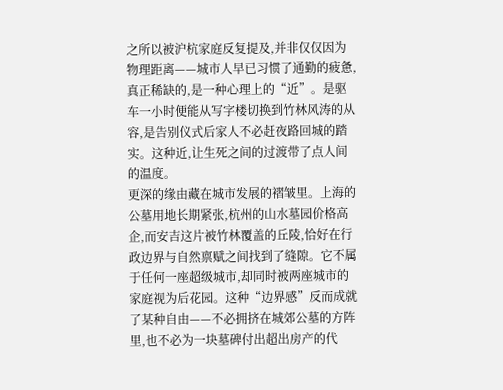之所以被沪杭家庭反复提及,并非仅仅因为物理距离——城市人早已习惯了通勤的疲惫,真正稀缺的,是一种心理上的“近”。是驱车一小时便能从写字楼切换到竹林风涛的从容,是告别仪式后家人不必赶夜路回城的踏实。这种近,让生死之间的过渡带了点人间的温度。
更深的缘由藏在城市发展的褶皱里。上海的公墓用地长期紧张,杭州的山水墓园价格高企,而安吉这片被竹林覆盖的丘陵,恰好在行政边界与自然禀赋之间找到了缝隙。它不属于任何一座超级城市,却同时被两座城市的家庭视为后花园。这种“边界感”反而成就了某种自由——不必拥挤在城郊公墓的方阵里,也不必为一块墓碑付出超出房产的代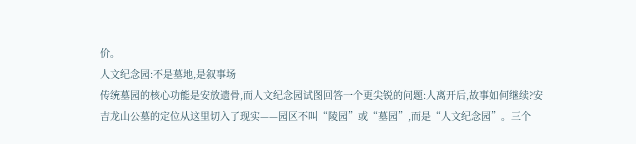价。
人文纪念园:不是墓地,是叙事场
传统墓园的核心功能是安放遗骨,而人文纪念园试图回答一个更尖锐的问题:人离开后,故事如何继续?安吉龙山公墓的定位从这里切入了现实——园区不叫“陵园”或“墓园”,而是“人文纪念园”。三个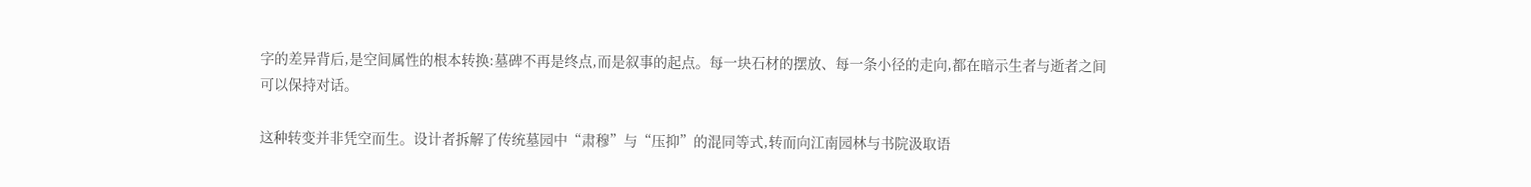字的差异背后,是空间属性的根本转换:墓碑不再是终点,而是叙事的起点。每一块石材的摆放、每一条小径的走向,都在暗示生者与逝者之间可以保持对话。

这种转变并非凭空而生。设计者拆解了传统墓园中“肃穆”与“压抑”的混同等式,转而向江南园林与书院汲取语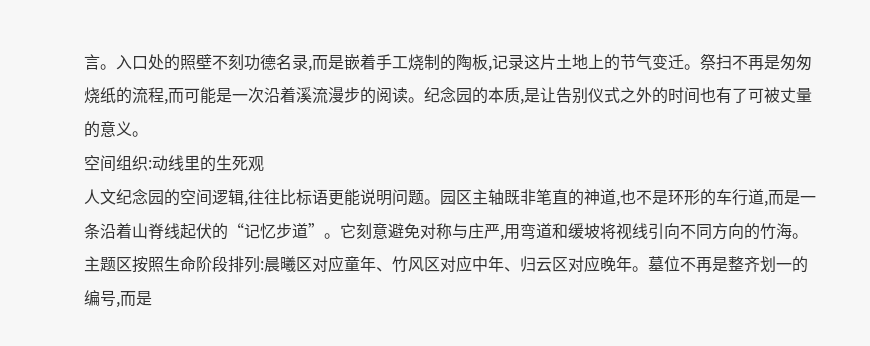言。入口处的照壁不刻功德名录,而是嵌着手工烧制的陶板,记录这片土地上的节气变迁。祭扫不再是匆匆烧纸的流程,而可能是一次沿着溪流漫步的阅读。纪念园的本质,是让告别仪式之外的时间也有了可被丈量的意义。
空间组织:动线里的生死观
人文纪念园的空间逻辑,往往比标语更能说明问题。园区主轴既非笔直的神道,也不是环形的车行道,而是一条沿着山脊线起伏的“记忆步道”。它刻意避免对称与庄严,用弯道和缓坡将视线引向不同方向的竹海。主题区按照生命阶段排列:晨曦区对应童年、竹风区对应中年、归云区对应晚年。墓位不再是整齐划一的编号,而是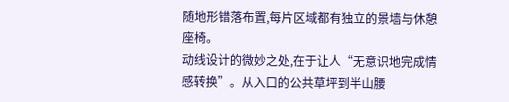随地形错落布置,每片区域都有独立的景墙与休憩座椅。
动线设计的微妙之处,在于让人“无意识地完成情感转换”。从入口的公共草坪到半山腰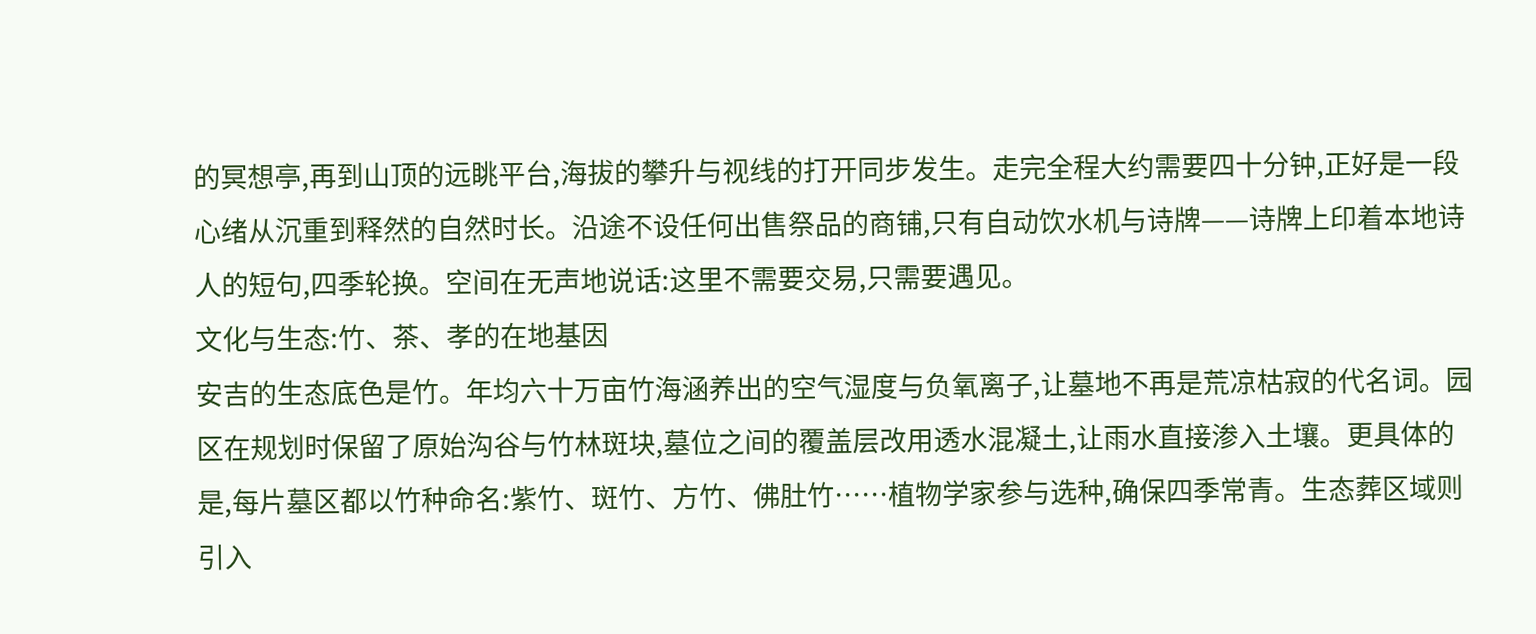的冥想亭,再到山顶的远眺平台,海拔的攀升与视线的打开同步发生。走完全程大约需要四十分钟,正好是一段心绪从沉重到释然的自然时长。沿途不设任何出售祭品的商铺,只有自动饮水机与诗牌——诗牌上印着本地诗人的短句,四季轮换。空间在无声地说话:这里不需要交易,只需要遇见。
文化与生态:竹、茶、孝的在地基因
安吉的生态底色是竹。年均六十万亩竹海涵养出的空气湿度与负氧离子,让墓地不再是荒凉枯寂的代名词。园区在规划时保留了原始沟谷与竹林斑块,墓位之间的覆盖层改用透水混凝土,让雨水直接渗入土壤。更具体的是,每片墓区都以竹种命名:紫竹、斑竹、方竹、佛肚竹……植物学家参与选种,确保四季常青。生态葬区域则引入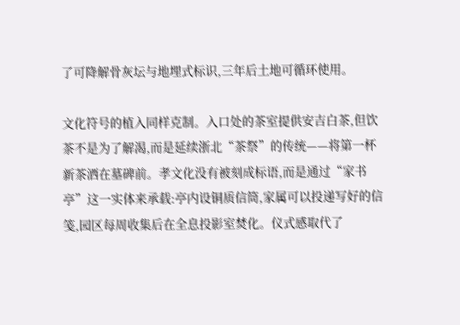了可降解骨灰坛与地埋式标识,三年后土地可循环使用。

文化符号的植入同样克制。入口处的茶室提供安吉白茶,但饮茶不是为了解渴,而是延续浙北“茶祭”的传统——将第一杯新茶洒在墓碑前。孝文化没有被刻成标语,而是通过“家书亭”这一实体来承载:亭内设铜质信筒,家属可以投递写好的信笺,园区每周收集后在全息投影室焚化。仪式感取代了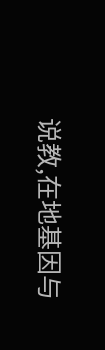说教,在地基因与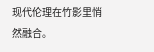现代伦理在竹影里悄然融合。